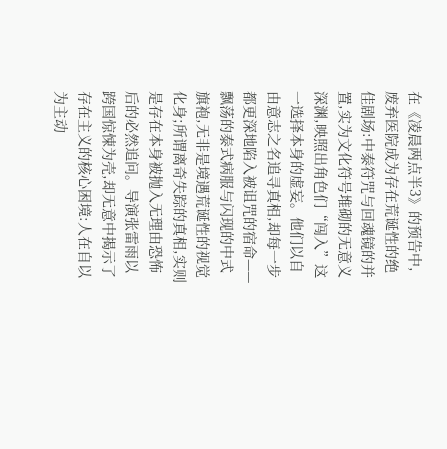在《凌晨两点半3》的预告中,废弃医院成为存在荒诞性的绝佳剧场:中泰符咒与回魂镜的并置,实为文化符号堆砌的无意义深渊,映照出角色们“闯入”这一选择本身的虚妄。他们以自由意志之名追寻真相,却每一步都更深地陷入被诅咒的宿命——飘荡的泰式病服与闪现的中式旗袍,无非是境遇荒诞性的视觉化身;所谓离奇失踪的真相,实则是存在本身被抛入无理由恐怖后的必然追问。导演张雷雨以跨国惊悚为壳,却无意中揭示了存在主义的核心困境:人在自以为主动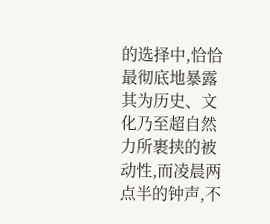的选择中,恰恰最彻底地暴露其为历史、文化乃至超自然力所裹挟的被动性,而凌晨两点半的钟声,不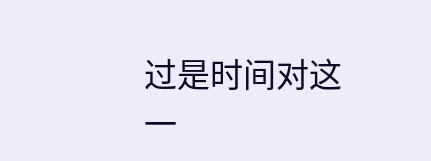过是时间对这一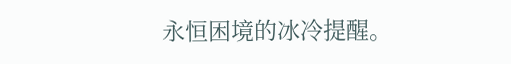永恒困境的冰冷提醒。